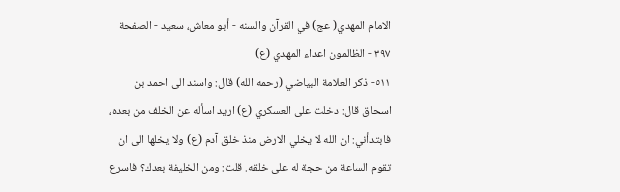الامام المهدي( عج) في القرآن والسنه - أبو معاش، سعيد - الصفحة ٣٩٧ - الظالمون اعداء المهدي (ع)
٥١١- ذكر العلامة البياضي (رحمه الله) قال: واسند الى احمد بن اسحاق قال: دخلت على العسكري (ع) اريد اسأله عن الخلف من بعده، فابتدأني: ان الله لا يخلي الارض منذ خلق آدم (ع) ولا يخلها الى ان تقوم الساعة من حجة له على خلقه. قلت: ومن الخليفة بعدك؟ فاسرع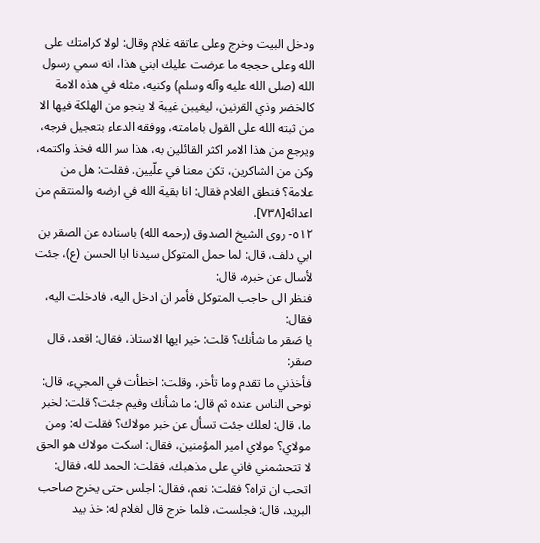ودخل البيت وخرج وعلى عاتقه غلام وقال: لولا كرامتك على الله وعلى حججه ما عرضت عليك ابني هذا، انه سمي رسول الله (صلى الله عليه وآله وسلم) وكنيه، مثله في هذه الامة كالخضر وذي القرنين، ليغيبن غيبة لا ينجو من الهلكة فيها الا من ثبته الله على القول بامامته، ووفقه الدعاء بتعجيل فرجه، ويرجع من هذا الامر اكثر القائلين به، هذا سر الله فخذ واكتمه، وكن من الشاكرين، تكن معنا في علّيين. فقلت: هل من علامة؟ فنطق الغلام فقال: انا بقية الله في ارضه والمنتقم من اعدائه[٧٣٨].
٥١٢- روى الشيخ الصدوق (رحمه الله) باسناده عن الصقر بن ابي دلف، قال: لما حمل المتوكل سيدنا ابا الحسن (ع)، جئت لأسال عن خبره، قال:
فنظر الى حاجب المتوكل فأمر ان ادخل اليه، فادخلت اليه، فقال:
يا صَقر ما شأنك؟ قلت: خير ايها الاستاذ، فقال: اقعد، قال صقر:
فأخذني ما تقدم وما تأخر، وقلت: اخطأت في المجيء، قال: نوحى الناس عنده ثم قال: ما شأنك وفيم جئت؟ قلت: لخبر ما، قال: لعلك جئت تسأل عن خبر مولاك؟ فقلت له: ومن مولاي؟ مولاي امير المؤمنين، فقال: اسكت مولاك هو الحق لا تتحشمني فاني على مذهبك، فقلت: الحمد لله، فقال: اتحب ان تراه؟ فقلت: نعم، فقال: اجلس حتى يخرج صاحب البريد، قال: فجلست، فلما خرج قال لغلام له: خذ بيد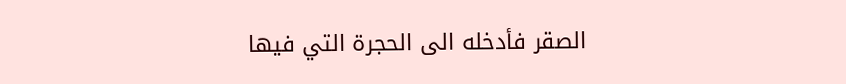الصقر فأدخله الى الحجرة التي فيها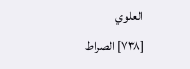العلوي
[٧٣٨] الصراط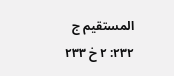المستقيم ج ٢٣٢: ٢ خ ٢٣٣